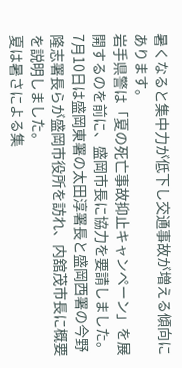暑くなると集中力が低下し交通事故が増える傾向にあります。
岩手県警は「夏の死亡事故抑止キャンペーン」を展開するのを前に、盛岡市長に協力を要請しました。
7月10日は盛岡東署の太田淳署長と盛岡西署の今野隆志署長らが盛岡市役所を訪れ、内舘茂市長に概要を説明しました。
夏は暑さによる集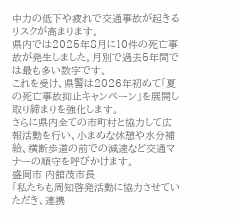中力の低下や疲れで交通事故が起きるリスクが高まります。
県内では2025年8月に10件の死亡事故が発生しました。月別で過去5年間では最も多い数字です。
これを受け、県警は2026年初めて「夏の死亡事故抑止キャンペーン」を展開し取り締まりを強化します。
さらに県内全ての市町村と協力して広報活動を行い、小まめな休憩や水分補給、横断歩道の前での減速など交通マナーの順守を呼びかけます。
盛岡市 内舘茂市長
「私たちも周知啓発活動に協力させていただき、連携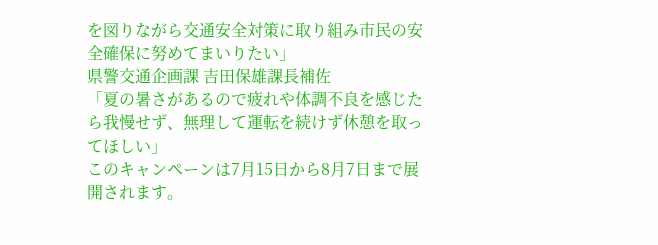を図りながら交通安全対策に取り組み市民の安全確保に努めてまいりたい」
県警交通企画課 吉田保雄課長補佐
「夏の暑さがあるので疲れや体調不良を感じたら我慢せず、無理して運転を続けず休憩を取ってほしい」
このキャンペーンは7月15日から8月7日まで展開されます。